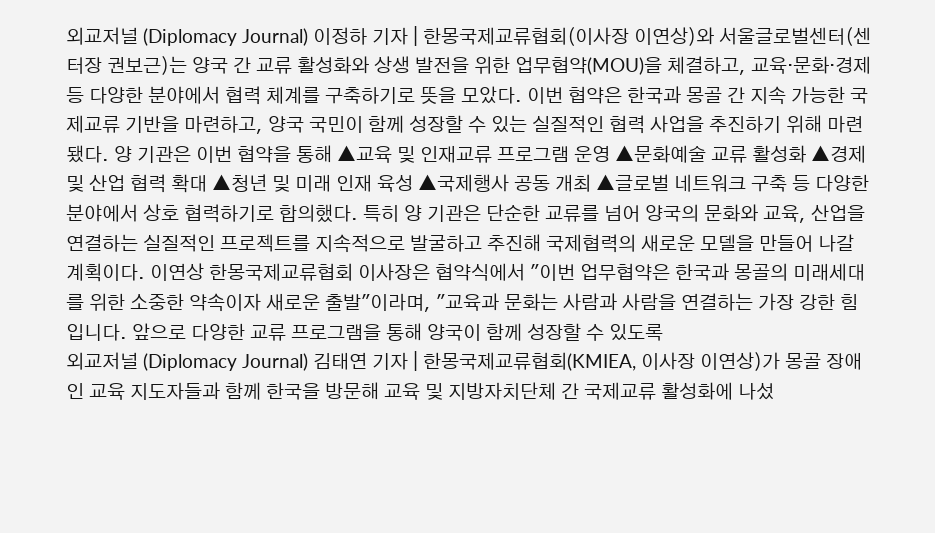외교저널 (Diplomacy Journal) 이정하 기자 | 한몽국제교류협회(이사장 이연상)와 서울글로벌센터(센터장 권보근)는 양국 간 교류 활성화와 상생 발전을 위한 업무협약(MOU)을 체결하고, 교육·문화·경제 등 다양한 분야에서 협력 체계를 구축하기로 뜻을 모았다. 이번 협약은 한국과 몽골 간 지속 가능한 국제교류 기반을 마련하고, 양국 국민이 함께 성장할 수 있는 실질적인 협력 사업을 추진하기 위해 마련됐다. 양 기관은 이번 협약을 통해 ▲교육 및 인재교류 프로그램 운영 ▲문화예술 교류 활성화 ▲경제 및 산업 협력 확대 ▲청년 및 미래 인재 육성 ▲국제행사 공동 개최 ▲글로벌 네트워크 구축 등 다양한 분야에서 상호 협력하기로 합의했다. 특히 양 기관은 단순한 교류를 넘어 양국의 문화와 교육, 산업을 연결하는 실질적인 프로젝트를 지속적으로 발굴하고 추진해 국제협력의 새로운 모델을 만들어 나갈 계획이다. 이연상 한몽국제교류협회 이사장은 협약식에서 "이번 업무협약은 한국과 몽골의 미래세대를 위한 소중한 약속이자 새로운 출발"이라며, "교육과 문화는 사람과 사람을 연결하는 가장 강한 힘입니다. 앞으로 다양한 교류 프로그램을 통해 양국이 함께 성장할 수 있도록
외교저널 (Diplomacy Journal) 김태연 기자 | 한몽국제교류협회(KMIEA, 이사장 이연상)가 몽골 장애인 교육 지도자들과 함께 한국을 방문해 교육 및 지방자치단체 간 국제교류 활성화에 나섰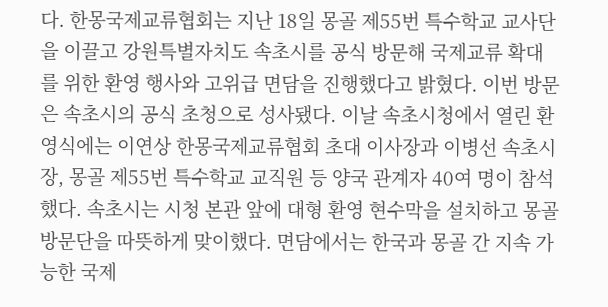다. 한몽국제교류협회는 지난 18일 몽골 제55번 특수학교 교사단을 이끌고 강원특별자치도 속초시를 공식 방문해 국제교류 확대를 위한 환영 행사와 고위급 면담을 진행했다고 밝혔다. 이번 방문은 속초시의 공식 초청으로 성사됐다. 이날 속초시청에서 열린 환영식에는 이연상 한몽국제교류협회 초대 이사장과 이병선 속초시장, 몽골 제55번 특수학교 교직원 등 양국 관계자 40여 명이 참석했다. 속초시는 시청 본관 앞에 대형 환영 현수막을 설치하고 몽골 방문단을 따뜻하게 맞이했다. 면담에서는 한국과 몽골 간 지속 가능한 국제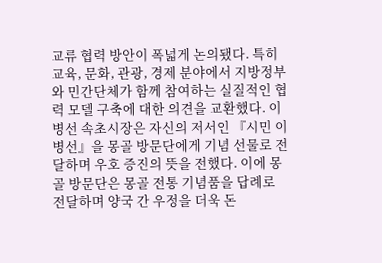교류 협력 방안이 폭넓게 논의됐다. 특히 교육, 문화, 관광, 경제 분야에서 지방정부와 민간단체가 함께 참여하는 실질적인 협력 모델 구축에 대한 의견을 교환했다. 이병선 속초시장은 자신의 저서인 『시민 이병선』을 몽골 방문단에게 기념 선물로 전달하며 우호 증진의 뜻을 전했다. 이에 몽골 방문단은 몽골 전통 기념품을 답례로 전달하며 양국 간 우정을 더욱 돈